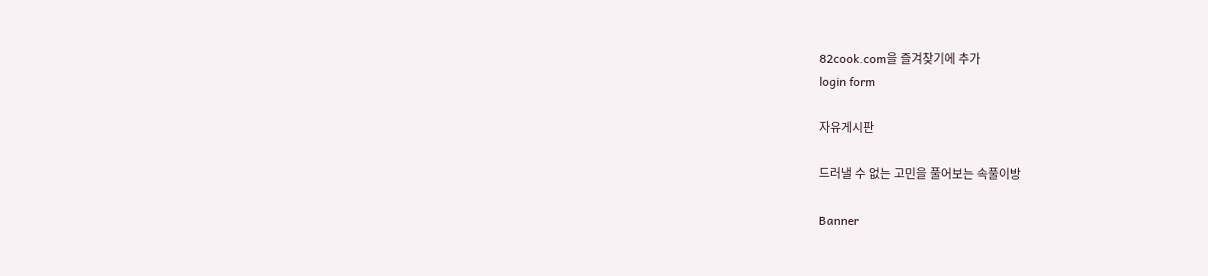82cook.com을 즐겨찾기에 추가
login form

자유게시판

드러낼 수 없는 고민을 풀어보는 속풀이방

Banner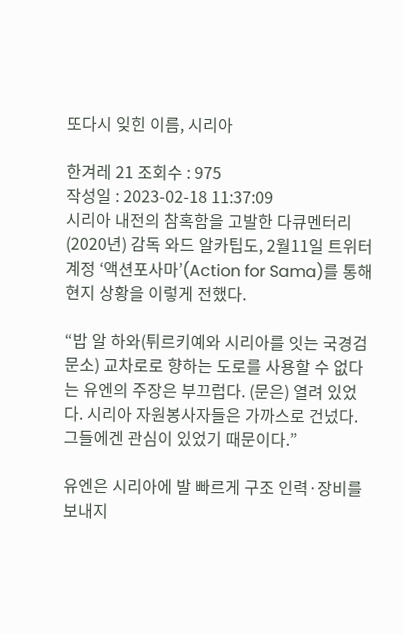또다시 잊힌 이름, 시리아

한겨레 21 조회수 : 975
작성일 : 2023-02-18 11:37:09
시리아 내전의 참혹함을 고발한 다큐멘터리 (2020년) 감독 와드 알카팁도, 2월11일 트위터 계정 ‘액션포사마’(Action for Sama)를 통해 현지 상황을 이렇게 전했다.

“밥 알 하와(튀르키예와 시리아를 잇는 국경검문소) 교차로로 향하는 도로를 사용할 수 없다는 유엔의 주장은 부끄럽다. (문은) 열려 있었다. 시리아 자원봉사자들은 가까스로 건넜다. 그들에겐 관심이 있었기 때문이다.”

유엔은 시리아에 발 빠르게 구조 인력·장비를 보내지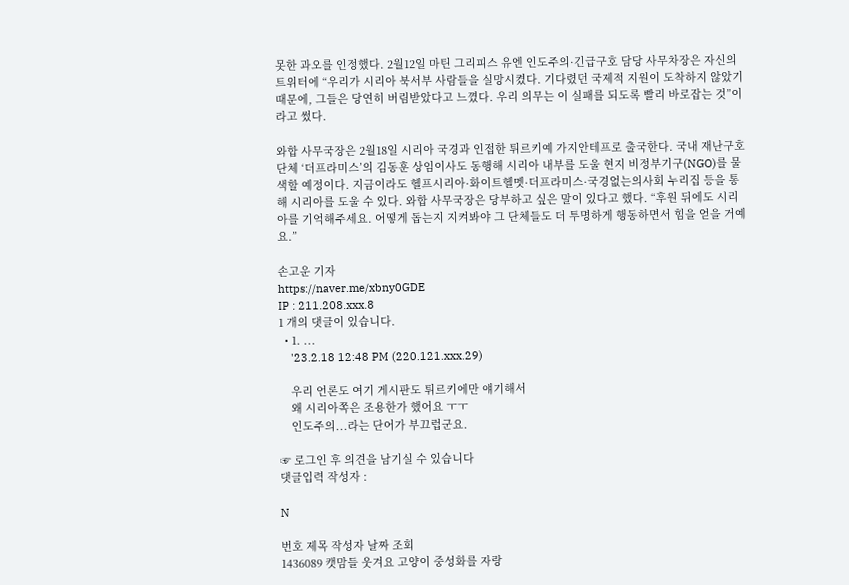못한 과오를 인정했다. 2월12일 마틴 그리피스 유엔 인도주의·긴급구호 담당 사무차장은 자신의 트위터에 “우리가 시리아 북서부 사람들을 실망시켰다. 기다렸던 국제적 지원이 도착하지 않았기 때문에, 그들은 당연히 버림받았다고 느꼈다. 우리 의무는 이 실패를 되도록 빨리 바로잡는 것”이라고 썼다.

와합 사무국장은 2월18일 시리아 국경과 인접한 튀르키예 가지안테프로 출국한다. 국내 재난구호단체 ‘더프라미스’의 김동훈 상임이사도 동행해 시리아 내부를 도울 현지 비정부기구(NGO)를 물색할 예정이다. 지금이라도 헬프시리아·화이트헬멧·더프라미스·국경없는의사회 누리집 등을 통해 시리아를 도울 수 있다. 와합 사무국장은 당부하고 싶은 말이 있다고 했다. “후원 뒤에도 시리아를 기억해주세요. 어떻게 돕는지 지켜봐야 그 단체들도 더 투명하게 행동하면서 힘을 얻을 거예요.”

손고운 기자
https://naver.me/xbny0GDE
IP : 211.208.xxx.8
1 개의 댓글이 있습니다.
  • 1. ...
    '23.2.18 12:48 PM (220.121.xxx.29)

    우리 언론도 여기 게시판도 튀르키에만 얘기해서
    왜 시리아쪽은 조용한가 했어요 ㅜㅜ
    인도주의...라는 단어가 부끄럽군요.

☞ 로그인 후 의견을 남기실 수 있습니다
댓글입력 작성자 :

N

번호 제목 작성자 날짜 조회
1436089 캣맘들 웃겨요 고양이 중성화를 자랑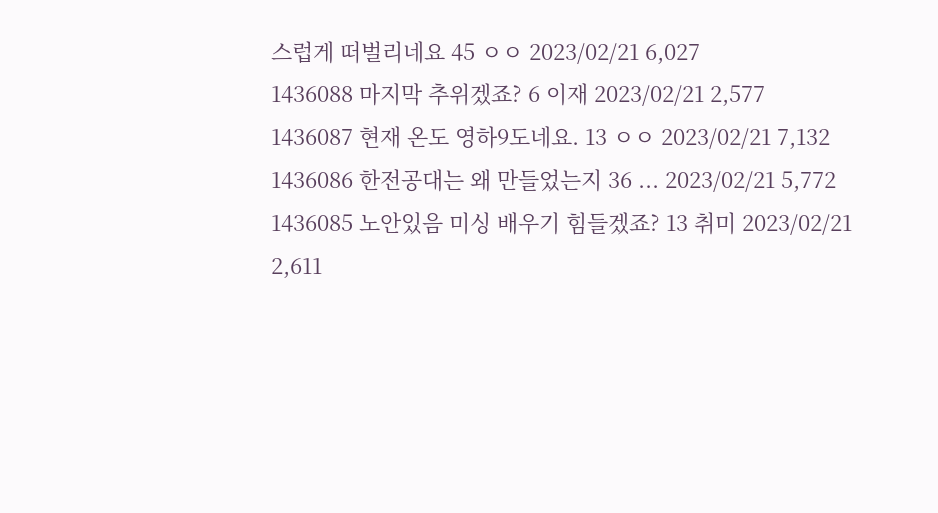스럽게 떠벌리네요 45 ㅇㅇ 2023/02/21 6,027
1436088 마지막 추위겠죠? 6 이재 2023/02/21 2,577
1436087 현재 온도 영하9도네요. 13 ㅇㅇ 2023/02/21 7,132
1436086 한전공대는 왜 만들었는지 36 ... 2023/02/21 5,772
1436085 노안있음 미싱 배우기 힘들겠죠? 13 취미 2023/02/21 2,611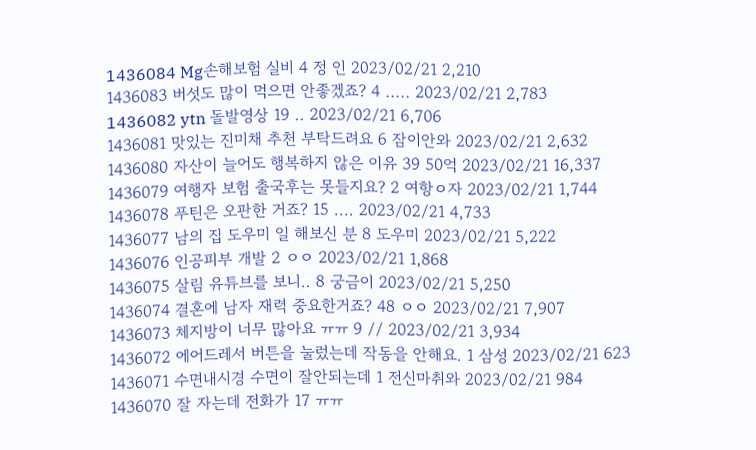1436084 Mg손해보험 실비 4 정 인 2023/02/21 2,210
1436083 버섯도 많이 먹으면 안좋겠죠? 4 ..... 2023/02/21 2,783
1436082 ytn 돌발영상 19 .. 2023/02/21 6,706
1436081 맛있는 진미채 추천 부탁드려요 6 잠이안와 2023/02/21 2,632
1436080 자산이 늘어도 행복하지 않은 이유 39 50억 2023/02/21 16,337
1436079 여행자 보험 출국후는 못들지요? 2 여항ㅇ자 2023/02/21 1,744
1436078 푸틴은 오판한 거죠? 15 .... 2023/02/21 4,733
1436077 남의 집 도우미 일 해보신 분 8 도우미 2023/02/21 5,222
1436076 인공피부 개발 2 ㅇㅇ 2023/02/21 1,868
1436075 살림 유튜브를 보니.. 8 궁금이 2023/02/21 5,250
1436074 결혼에 남자 재력 중요한거죠? 48 ㅇㅇ 2023/02/21 7,907
1436073 체지방이 너무 많아요 ㅠㅠ 9 // 2023/02/21 3,934
1436072 에어드레서 버튼을 눌렀는데 작동을 안해요. 1 삼성 2023/02/21 623
1436071 수면내시경 수면이 잘안되는데 1 전신마취와 2023/02/21 984
1436070 잘 자는데 전화가 17 ㅠㅠ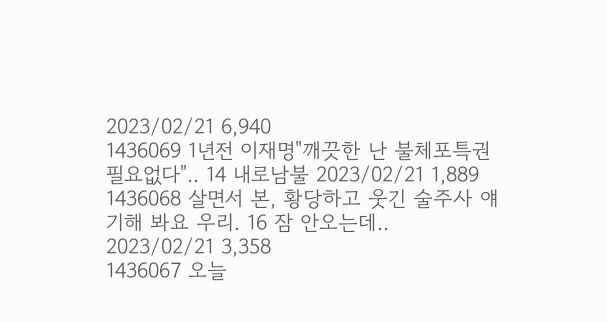2023/02/21 6,940
1436069 1년전 이재명"깨끗한 난 불체포특권 필요없다".. 14 내로남불 2023/02/21 1,889
1436068 살면서 본, 황당하고 웃긴 술주사 얘기해 봐요 우리. 16 잠 안오는데.. 2023/02/21 3,358
1436067 오늘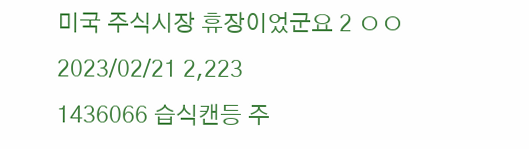미국 주식시장 휴장이었군요 2 ㅇㅇ 2023/02/21 2,223
1436066 습식캔등 주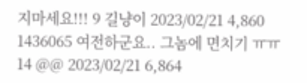지마세요!!! 9 길냥이 2023/02/21 4,860
1436065 여전하군요.. 그놈에 면치기 ㅠㅠ 14 @@ 2023/02/21 6,864